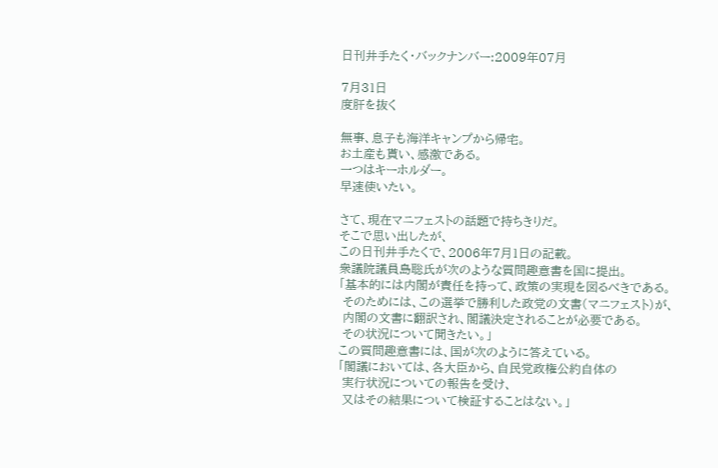日刊井手たく・バックナンバー:2009年07月

7月31日
度肝を抜く

無事、息子も海洋キャンプから帰宅。
お土産も貰い、感激である。
一つはキーホルダー。
早速使いたい。

さて、現在マニフェストの話題で持ちきりだ。
そこで思い出したが、
この日刊井手たくで、2006年7月1日の記載。
衆議院議員島聡氏が次のような質問趣意書を国に提出。
「基本的には内閣が責任を持って、政策の実現を図るべきである。
 そのためには、この選挙で勝利した政党の文書(マニフェスト)が、
 内閣の文書に翻訳され、閣議決定されることが必要である。
 その状況について聞きたい。」
この質問趣意書には、国が次のように答えている。
「閣議においては、各大臣から、自民党政権公約自体の
 実行状況についての報告を受け、
 又はその結果について検証することはない。」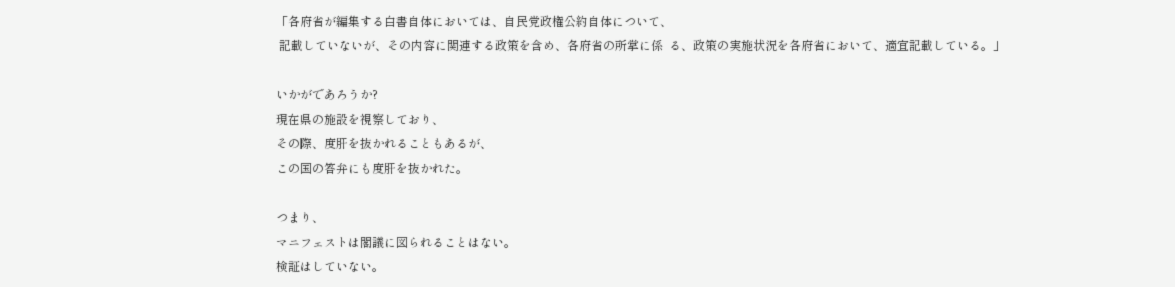「各府省が編集する白書自体においては、自民党政権公約自体について、
 記載していないが、その内容に関連する政策を含め、各府省の所掌に係  る、政策の実施状況を各府省において、適宜記載している。」

いかがであろうか?
現在県の施設を視察しており、
その際、度肝を抜かれることもあるが、
この国の答弁にも度肝を抜かれた。

つまり、
マニフェストは閣議に図られることはない。
検証はしていない。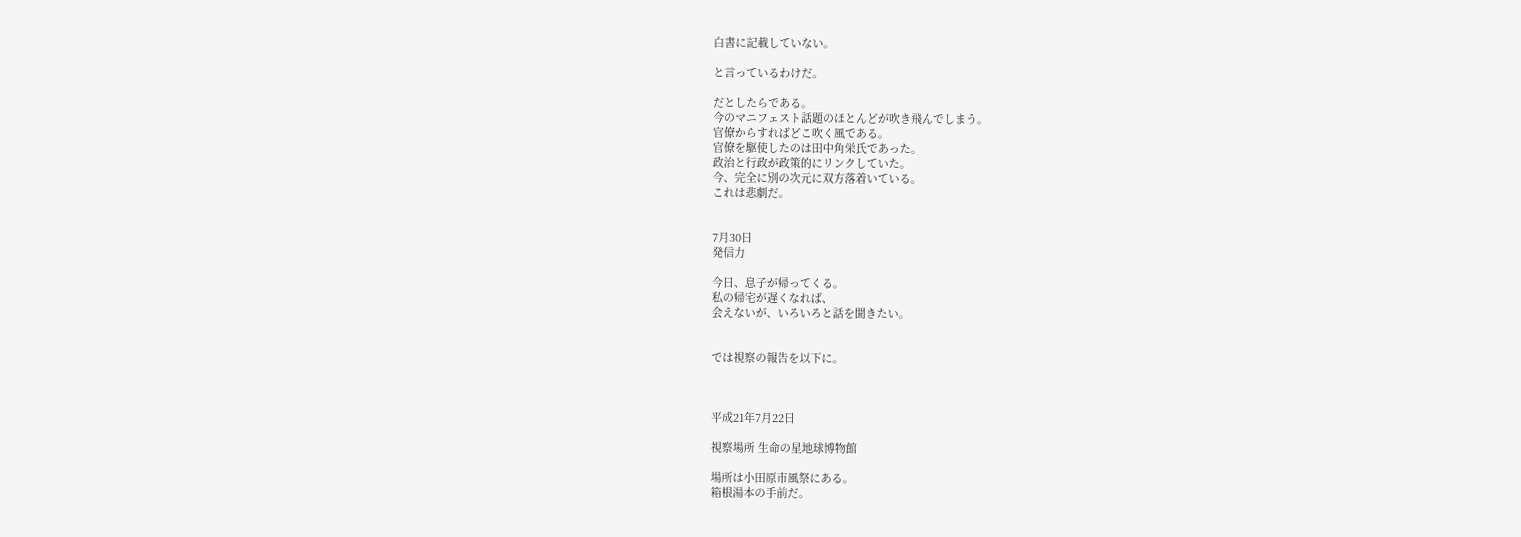白書に記載していない。

と言っているわけだ。

だとしたらである。
今のマニフェスト話題のほとんどが吹き飛んでしまう。
官僚からすればどこ吹く風である。
官僚を駆使したのは田中角栄氏であった。
政治と行政が政策的にリンクしていた。
今、完全に別の次元に双方落着いている。
これは悲劇だ。


7月30日
発信力

今日、息子が帰ってくる。
私の帰宅が遅くなれば、
会えないが、いろいろと話を聞きたい。


では視察の報告を以下に。



平成21年7月22日

視察場所 生命の星地球博物館

場所は小田原市風祭にある。
箱根湯本の手前だ。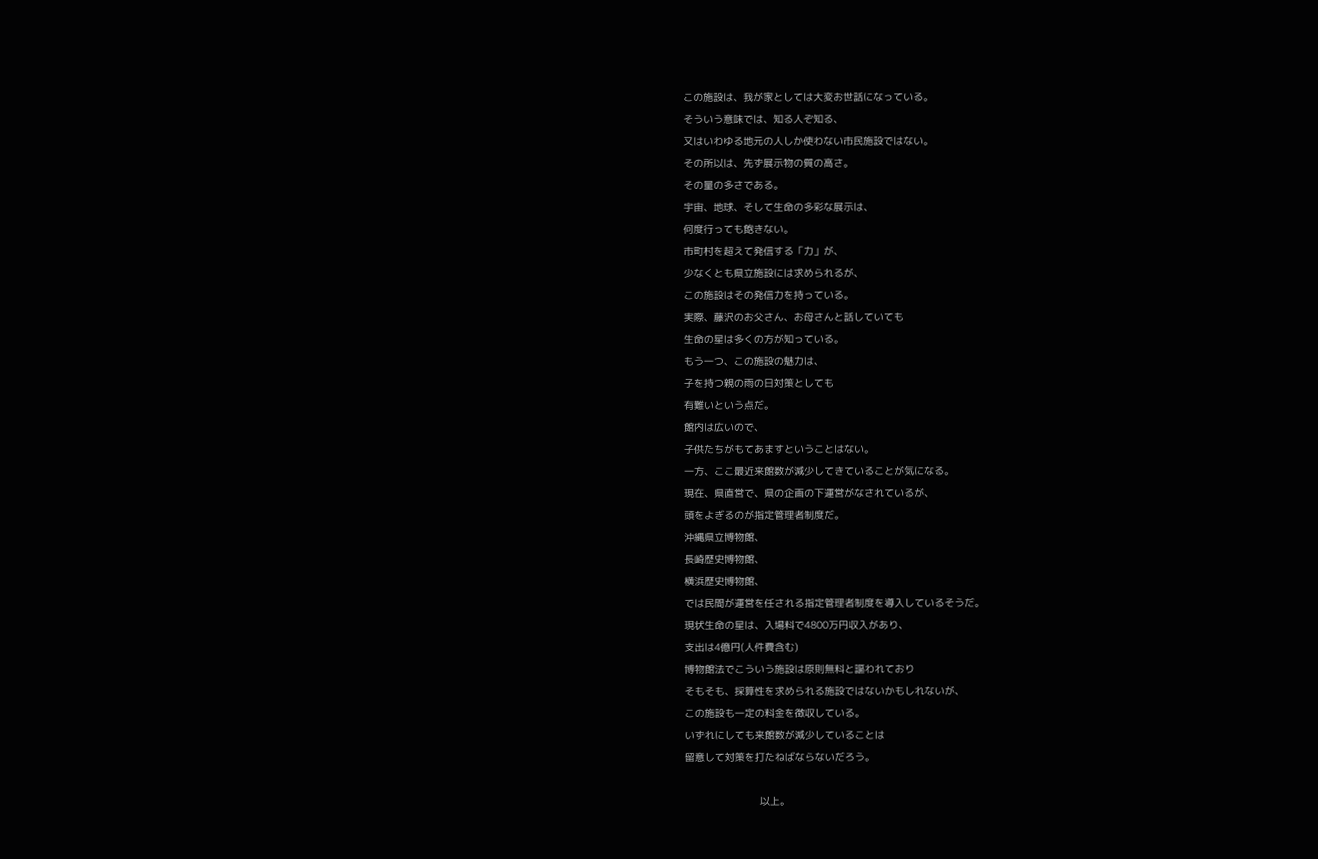この施設は、我が家としては大変お世話になっている。
そういう意味では、知る人ぞ知る、
又はいわゆる地元の人しか使わない市民施設ではない。
その所以は、先ず展示物の質の高さ。
その量の多さである。
宇宙、地球、そして生命の多彩な展示は、
何度行っても飽きない。
市町村を超えて発信する「力」が、
少なくとも県立施設には求められるが、
この施設はその発信力を持っている。
実際、藤沢のお父さん、お母さんと話していても
生命の星は多くの方が知っている。
もう一つ、この施設の魅力は、
子を持つ親の雨の日対策としても
有難いという点だ。
館内は広いので、
子供たちがもてあますということはない。
一方、ここ最近来館数が減少してきていることが気になる。
現在、県直営で、県の企画の下運営がなされているが、
頭をよぎるのが指定管理者制度だ。
沖縄県立博物館、
長崎歴史博物館、
横浜歴史博物館、
では民間が運営を任される指定管理者制度を導入しているそうだ。
現状生命の星は、入場料で4800万円収入があり、
支出は4億円(人件費含む)
博物館法でこういう施設は原則無料と謳われており
そもそも、採算性を求められる施設ではないかもしれないが、
この施設も一定の料金を徴収している。
いずれにしても来館数が減少していることは
留意して対策を打たねばならないだろう。

                         以上。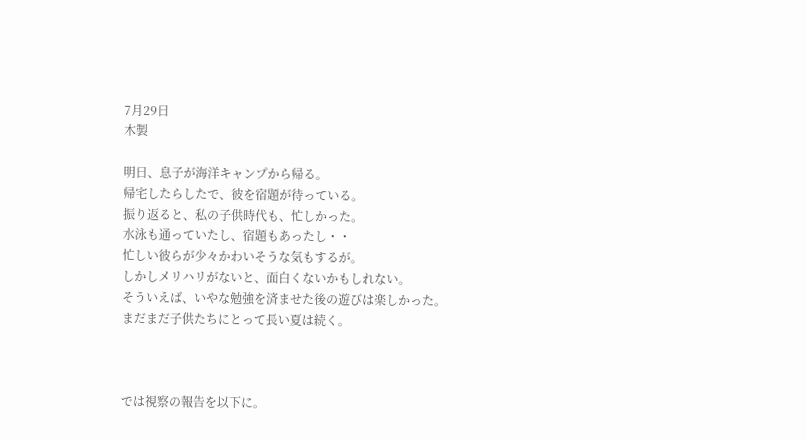7月29日
木製

明日、息子が海洋キャンプから帰る。
帰宅したらしたで、彼を宿題が待っている。
振り返ると、私の子供時代も、忙しかった。
水泳も通っていたし、宿題もあったし・・
忙しい彼らが少々かわいそうな気もするが。
しかしメリハリがないと、面白くないかもしれない。
そういえば、いやな勉強を済ませた後の遊びは楽しかった。
まだまだ子供たちにとって長い夏は続く。



では視察の報告を以下に。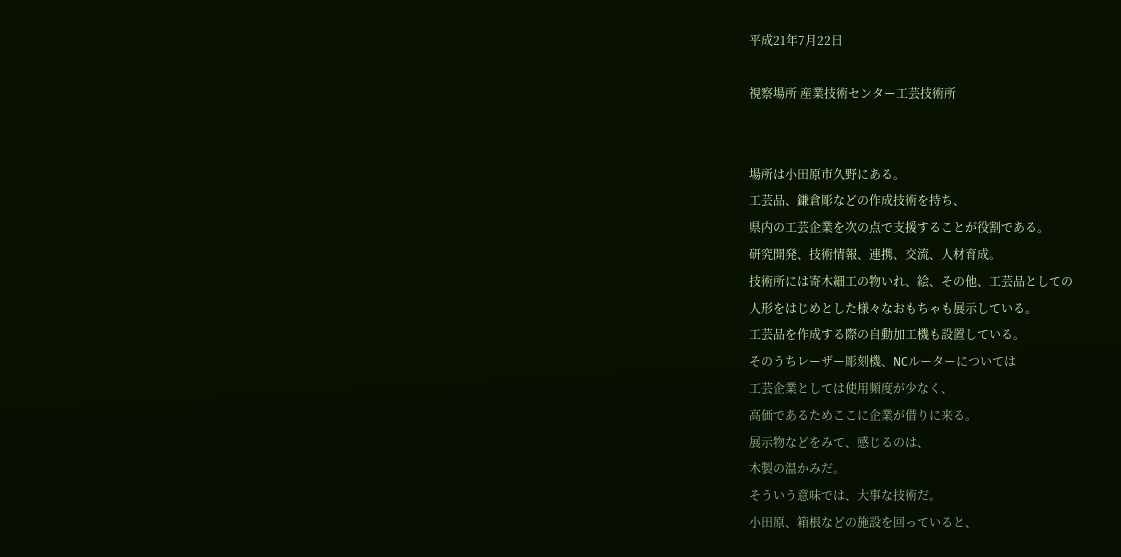平成21年7月22日

視察場所 産業技術センター工芸技術所


場所は小田原市久野にある。
工芸品、鎌倉彫などの作成技術を持ち、
県内の工芸企業を次の点で支援することが役割である。
研究開発、技術情報、連携、交流、人材育成。
技術所には寄木細工の物いれ、絵、その他、工芸品としての
人形をはじめとした様々なおもちゃも展示している。
工芸品を作成する際の自動加工機も設置している。
そのうちレーザー彫刻機、NCルーターについては
工芸企業としては使用頻度が少なく、
高価であるためここに企業が借りに来る。
展示物などをみて、感じるのは、
木製の温かみだ。
そういう意味では、大事な技術だ。
小田原、箱根などの施設を回っていると、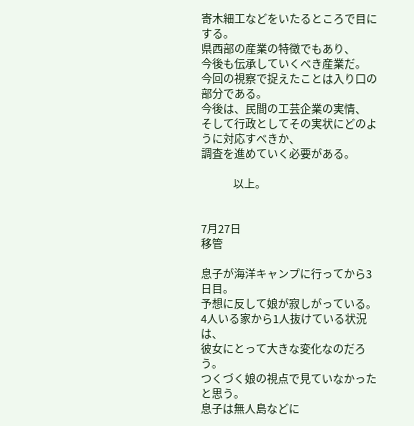寄木細工などをいたるところで目にする。
県西部の産業の特徴でもあり、
今後も伝承していくべき産業だ。
今回の視察で捉えたことは入り口の部分である。
今後は、民間の工芸企業の実情、
そして行政としてその実状にどのように対応すべきか、
調査を進めていく必要がある。

                以上。


7月27日
移管

息子が海洋キャンプに行ってから3日目。
予想に反して娘が寂しがっている。
4人いる家から1人抜けている状況は、
彼女にとって大きな変化なのだろう。
つくづく娘の視点で見ていなかったと思う。
息子は無人島などに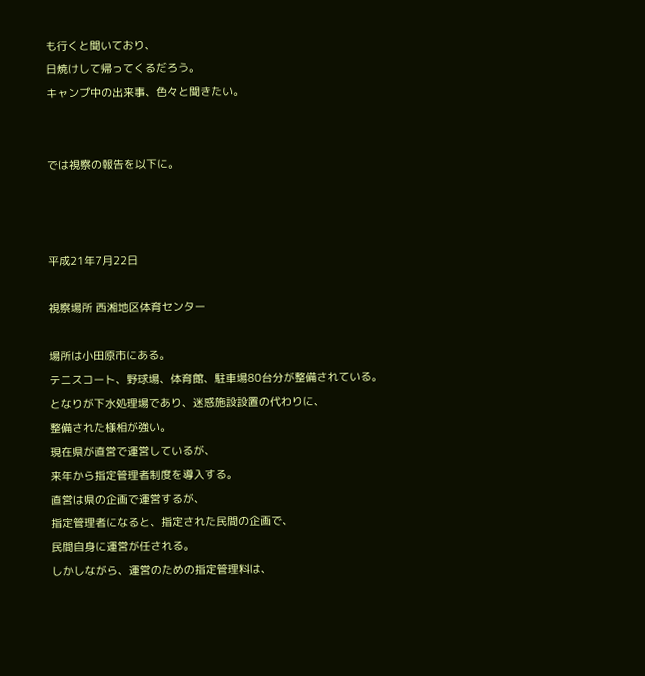も行くと聞いており、
日焼けして帰ってくるだろう。
キャンプ中の出来事、色々と聞きたい。


では視察の報告を以下に。



平成21年7月22日

視察場所 西湘地区体育センター

場所は小田原市にある。
テニスコート、野球場、体育館、駐車場80台分が整備されている。
となりが下水処理場であり、迷惑施設設置の代わりに、
整備された様相が強い。
現在県が直営で運営しているが、
来年から指定管理者制度を導入する。
直営は県の企画で運営するが、
指定管理者になると、指定された民間の企画で、
民間自身に運営が任される。
しかしながら、運営のための指定管理料は、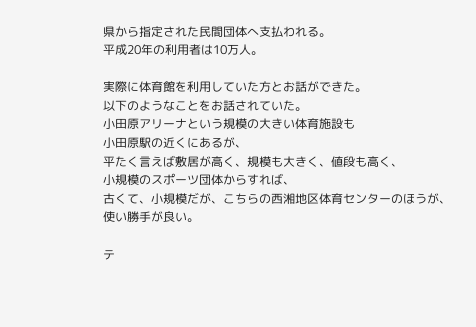県から指定された民間団体へ支払われる。
平成20年の利用者は10万人。

実際に体育館を利用していた方とお話ができた。
以下のようなことをお話されていた。
小田原アリーナという規模の大きい体育施設も
小田原駅の近くにあるが、
平たく言えば敷居が高く、規模も大きく、値段も高く、
小規模のスポーツ団体からすれば、
古くて、小規模だが、こちらの西湘地区体育センターのほうが、
使い勝手が良い。

テ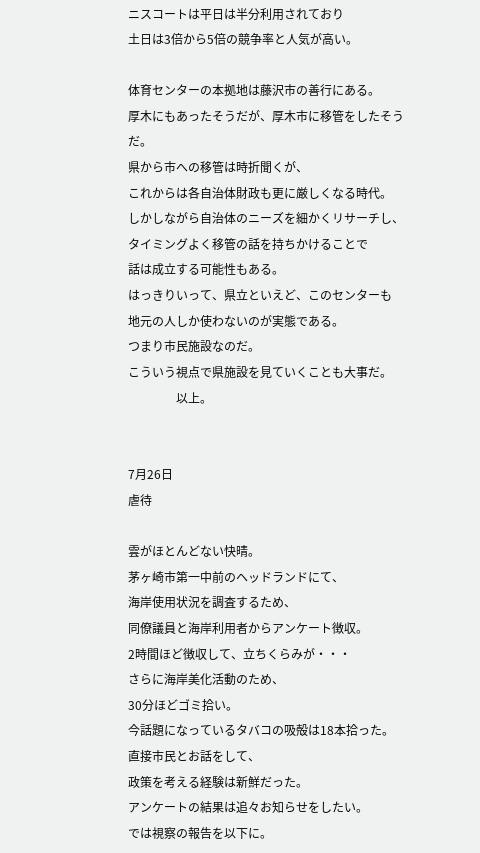ニスコートは平日は半分利用されており
土日は3倍から5倍の競争率と人気が高い。

体育センターの本拠地は藤沢市の善行にある。
厚木にもあったそうだが、厚木市に移管をしたそうだ。
県から市への移管は時折聞くが、
これからは各自治体財政も更に厳しくなる時代。
しかしながら自治体のニーズを細かくリサーチし、
タイミングよく移管の話を持ちかけることで
話は成立する可能性もある。
はっきりいって、県立といえど、このセンターも
地元の人しか使わないのが実態である。
つまり市民施設なのだ。
こういう視点で県施設を見ていくことも大事だ。
                以上。


7月26日
虐待

雲がほとんどない快晴。
茅ヶ崎市第一中前のヘッドランドにて、
海岸使用状況を調査するため、
同僚議員と海岸利用者からアンケート徴収。
2時間ほど徴収して、立ちくらみが・・・
さらに海岸美化活動のため、
30分ほどゴミ拾い。
今話題になっているタバコの吸殻は18本拾った。
直接市民とお話をして、
政策を考える経験は新鮮だった。
アンケートの結果は追々お知らせをしたい。
では視察の報告を以下に。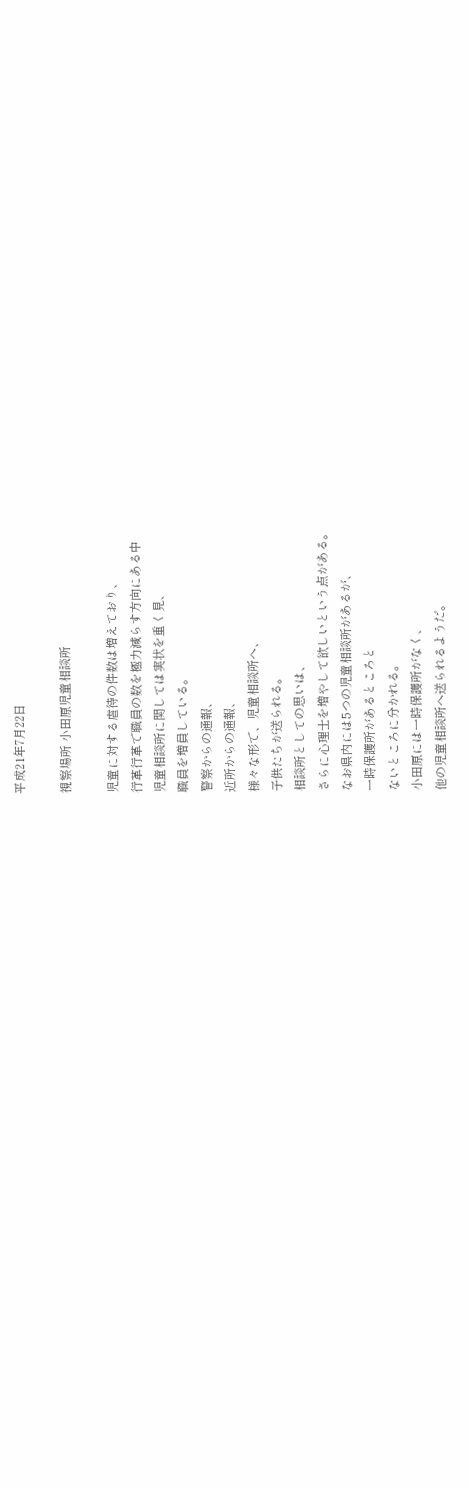平成21年7月22日

視察場所 小田原児童相談所

児童に対する虐待の件数は増えており、
行革行革で職員の数を極力減らす方向にある中
児童相談所に関しては実状を重く見、
職員を増員している。
警察からの通報、
近所からの通報、
様々な形で、児童相談所へ、
子供たちが送られる。
相談所としての思いは、
さらに心理士を増やして欲しいという点がある。
なお県内には5つの児童相談所があるが、
一時保護所があるところと
ないところに分かれる。
小田原には一時保護所がなく、
他の児童相談所へ送られるようだ。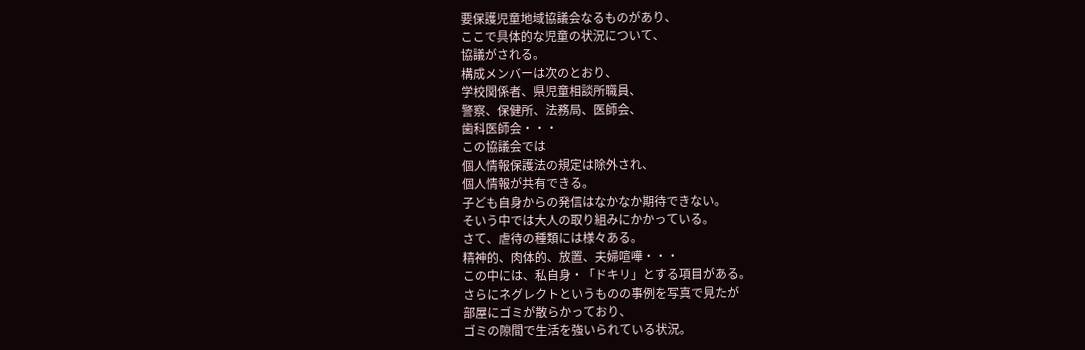要保護児童地域協議会なるものがあり、
ここで具体的な児童の状況について、
協議がされる。
構成メンバーは次のとおり、
学校関係者、県児童相談所職員、
警察、保健所、法務局、医師会、
歯科医師会・・・
この協議会では
個人情報保護法の規定は除外され、
個人情報が共有できる。
子ども自身からの発信はなかなか期待できない。
そいう中では大人の取り組みにかかっている。
さて、虐待の種類には様々ある。
精神的、肉体的、放置、夫婦喧嘩・・・
この中には、私自身・「ドキリ」とする項目がある。
さらにネグレクトというものの事例を写真で見たが
部屋にゴミが散らかっており、
ゴミの隙間で生活を強いられている状況。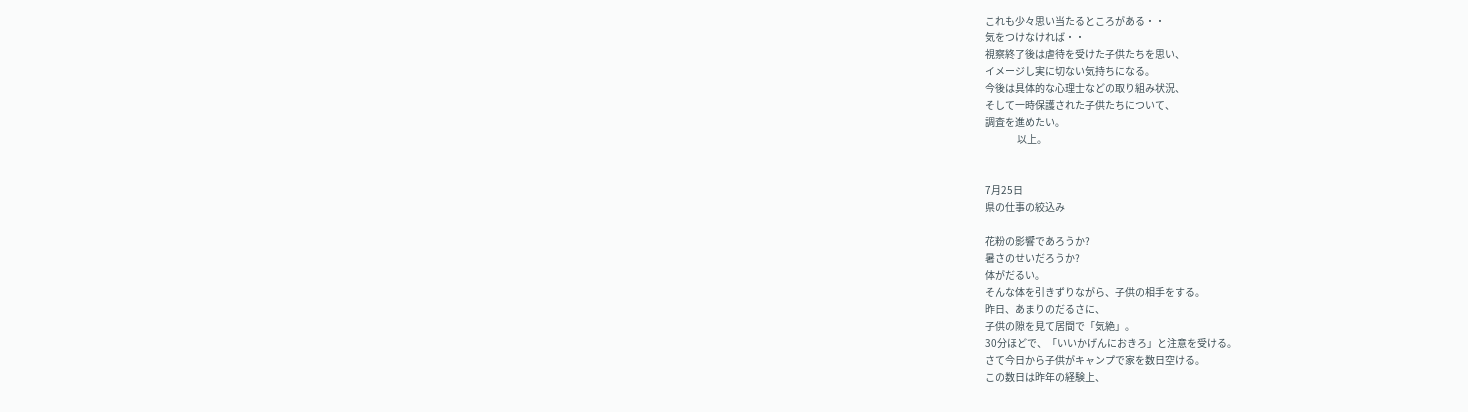これも少々思い当たるところがある・・
気をつけなければ・・
視察終了後は虐待を受けた子供たちを思い、
イメージし実に切ない気持ちになる。
今後は具体的な心理士などの取り組み状況、
そして一時保護された子供たちについて、
調査を進めたい。
                以上。


7月25日
県の仕事の絞込み

花粉の影響であろうか?
暑さのせいだろうか?
体がだるい。
そんな体を引きずりながら、子供の相手をする。
昨日、あまりのだるさに、
子供の隙を見て居間で「気絶」。
30分ほどで、「いいかげんにおきろ」と注意を受ける。
さて今日から子供がキャンプで家を数日空ける。
この数日は昨年の経験上、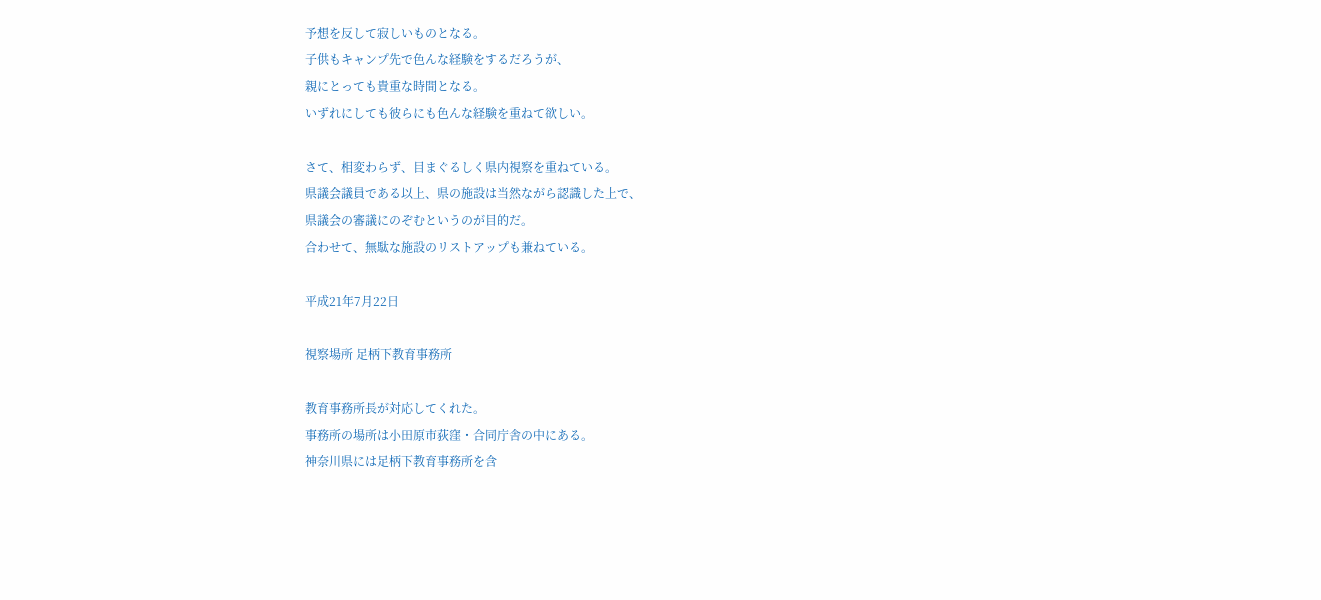予想を反して寂しいものとなる。
子供もキャンプ先で色んな経験をするだろうが、
親にとっても貴重な時間となる。
いずれにしても彼らにも色んな経験を重ねて欲しい。

さて、相変わらず、目まぐるしく県内視察を重ねている。
県議会議員である以上、県の施設は当然ながら認識した上で、
県議会の審議にのぞむというのが目的だ。
合わせて、無駄な施設のリストアップも兼ねている。

平成21年7月22日

視察場所 足柄下教育事務所

教育事務所長が対応してくれた。
事務所の場所は小田原市荻窪・合同庁舎の中にある。
神奈川県には足柄下教育事務所を含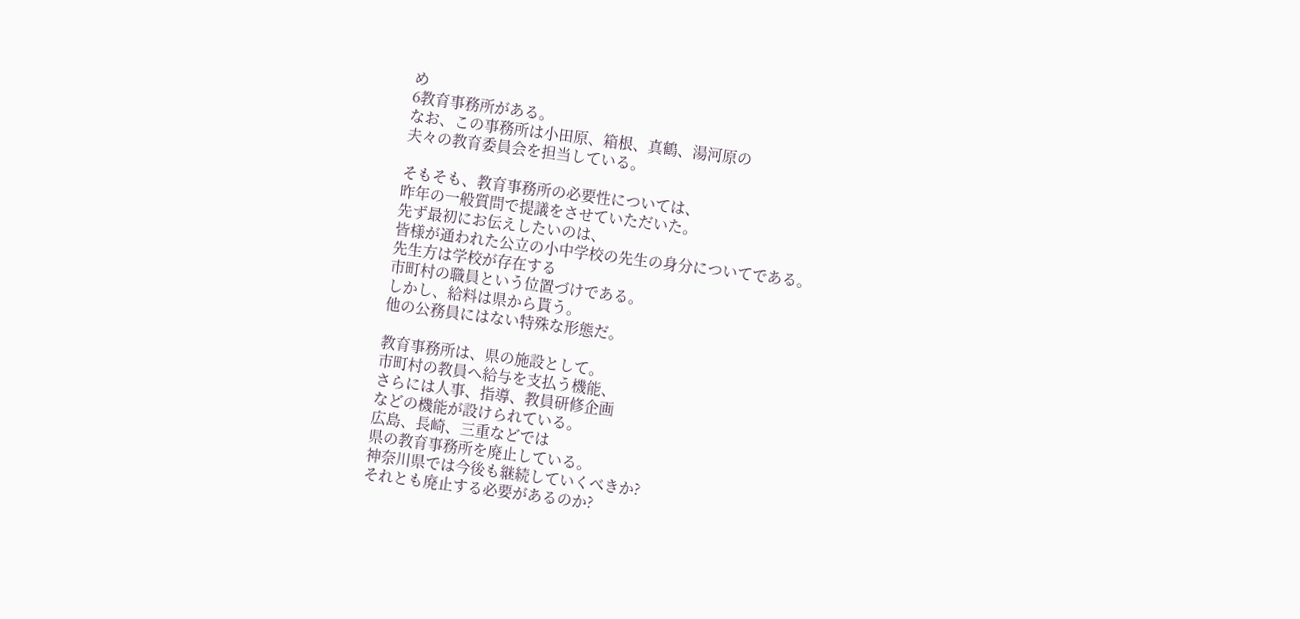め
6教育事務所がある。
なお、この事務所は小田原、箱根、真鶴、湯河原の
夫々の教育委員会を担当している。

そもそも、教育事務所の必要性については、
昨年の一般質問で提議をさせていただいた。
先ず最初にお伝えしたいのは、
皆様が通われた公立の小中学校の先生の身分についてである。
先生方は学校が存在する
市町村の職員という位置づけである。
しかし、給料は県から貰う。
他の公務員にはない特殊な形態だ。

教育事務所は、県の施設として。
市町村の教員へ給与を支払う機能、
さらには人事、指導、教員研修企画
などの機能が設けられている。
広島、長崎、三重などでは
県の教育事務所を廃止している。
神奈川県では今後も継続していくべきか?
それとも廃止する必要があるのか?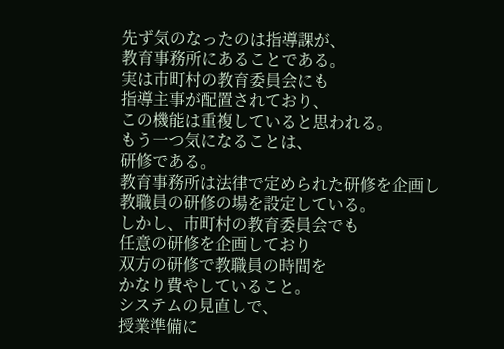先ず気のなったのは指導課が、
教育事務所にあることである。
実は市町村の教育委員会にも
指導主事が配置されており、
この機能は重複していると思われる。
もう一つ気になることは、
研修である。
教育事務所は法律で定められた研修を企画し
教職員の研修の場を設定している。
しかし、市町村の教育委員会でも
任意の研修を企画しており
双方の研修で教職員の時間を
かなり費やしていること。
システムの見直しで、
授業準備に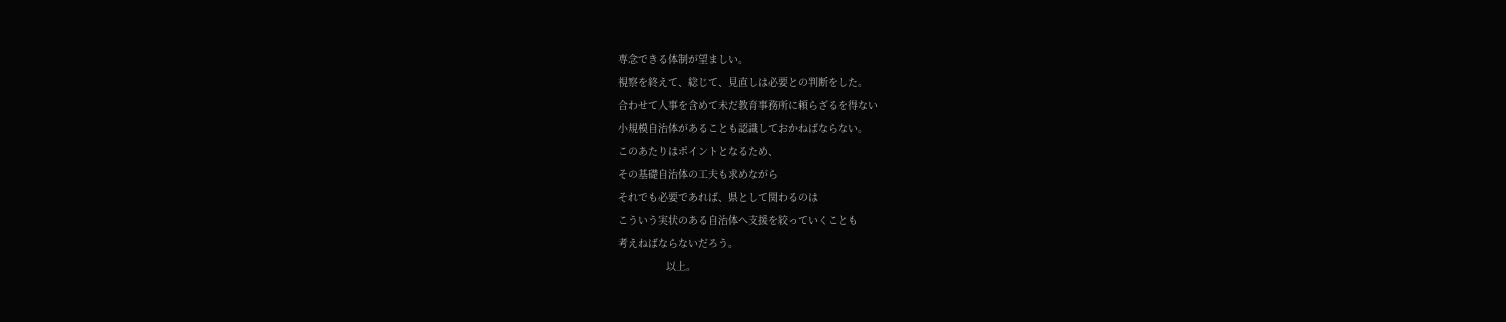専念できる体制が望ましい。
視察を終えて、総じて、見直しは必要との判断をした。
合わせて人事を含めて未だ教育事務所に頼らざるを得ない
小規模自治体があることも認識しておかねばならない。
このあたりはポイントとなるため、
その基礎自治体の工夫も求めながら
それでも必要であれば、県として関わるのは
こういう実状のある自治体へ支援を絞っていくことも
考えねばならないだろう。
                以上。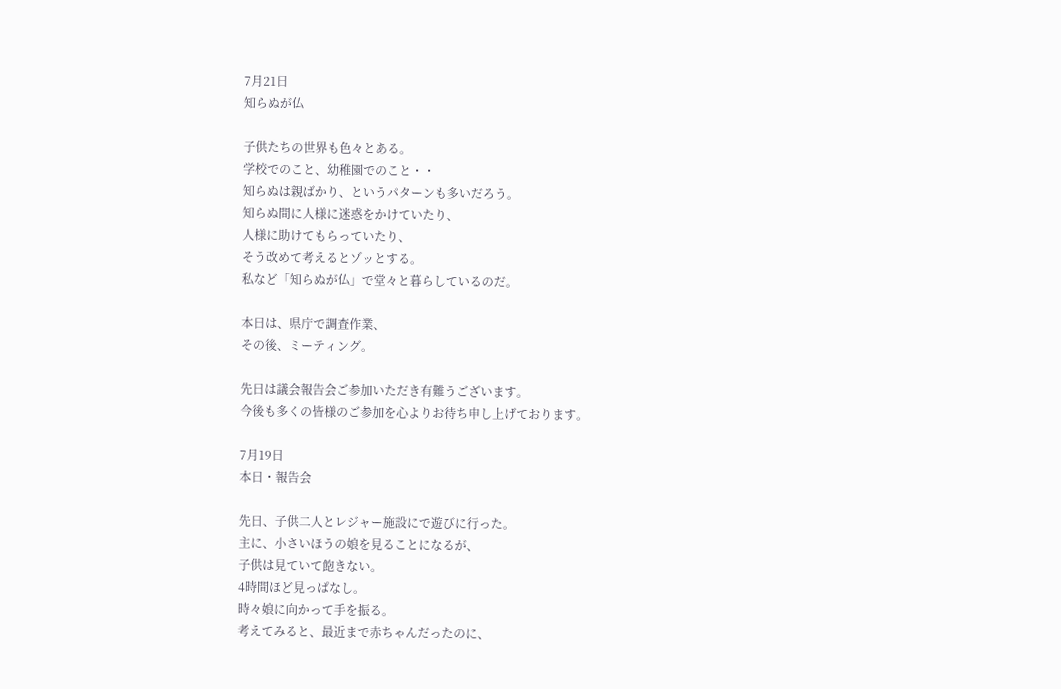7月21日
知らぬが仏

子供たちの世界も色々とある。
学校でのこと、幼稚園でのこと・・
知らぬは親ばかり、というパターンも多いだろう。
知らぬ間に人様に迷惑をかけていたり、
人様に助けてもらっていたり、
そう改めて考えるとゾッとする。
私など「知らぬが仏」で堂々と暮らしているのだ。

本日は、県庁で調査作業、
その後、ミーティング。

先日は議会報告会ご参加いただき有難うございます。
今後も多くの皆様のご参加を心よりお待ち申し上げております。

7月19日
本日・報告会

先日、子供二人とレジャー施設にで遊びに行った。
主に、小さいほうの娘を見ることになるが、
子供は見ていて飽きない。
4時間ほど見っぱなし。
時々娘に向かって手を振る。
考えてみると、最近まで赤ちゃんだったのに、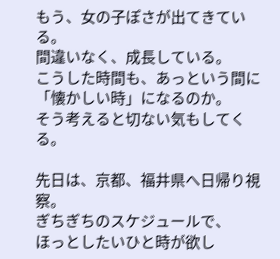もう、女の子ぽさが出てきている。
間違いなく、成長している。
こうした時間も、あっという間に
「懐かしい時」になるのか。
そう考えると切ない気もしてくる。

先日は、京都、福井県へ日帰り視察。
ぎちぎちのスケジュールで、
ほっとしたいひと時が欲し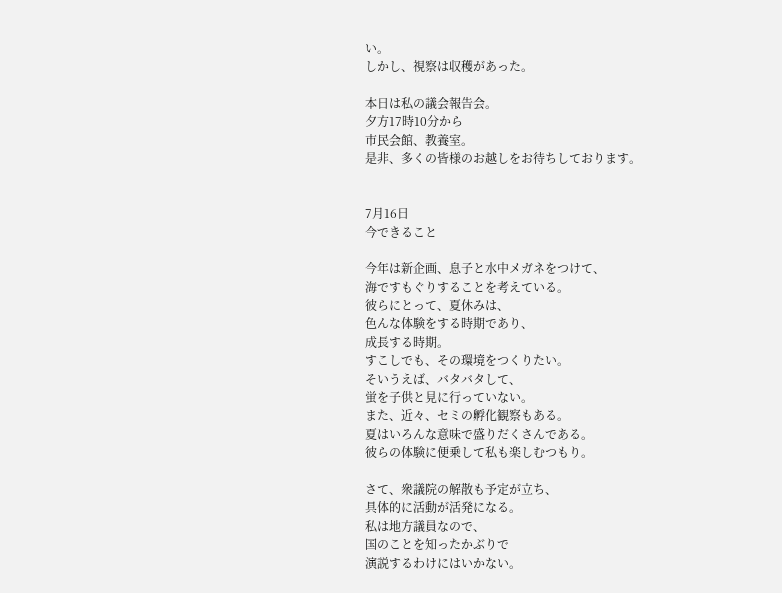い。
しかし、視察は収穫があった。

本日は私の議会報告会。
夕方17時10分から
市民会館、教養室。
是非、多くの皆様のお越しをお待ちしております。


7月16日
今できること

今年は新企画、息子と水中メガネをつけて、
海ですもぐりすることを考えている。
彼らにとって、夏休みは、
色んな体験をする時期であり、
成長する時期。
すこしでも、その環境をつくりたい。
そいうえば、バタバタして、
蛍を子供と見に行っていない。
また、近々、セミの孵化観察もある。
夏はいろんな意味で盛りだくさんである。
彼らの体験に便乗して私も楽しむつもり。

さて、衆議院の解散も予定が立ち、
具体的に活動が活発になる。
私は地方議員なので、
国のことを知ったかぶりで
演説するわけにはいかない。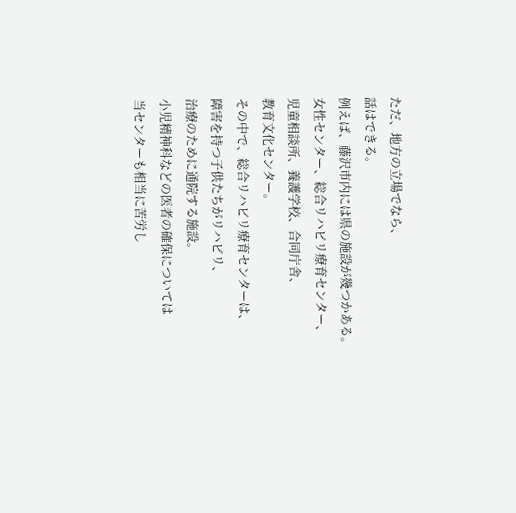ただ、地方の立場でなら、
話はできる。
例えば、藤沢市内には県の施設が幾つかある。
女性センター、総合リハビリ療育センター、
児童相談所、養護学校、合同庁舎、
教育文化センター。
その中で、総合リハビリ療育センターは、
障害を持つ子供たちがリハビリ、
治療のために通院する施設。
小児精神科などの医者の確保については
当センターも相当に苦労し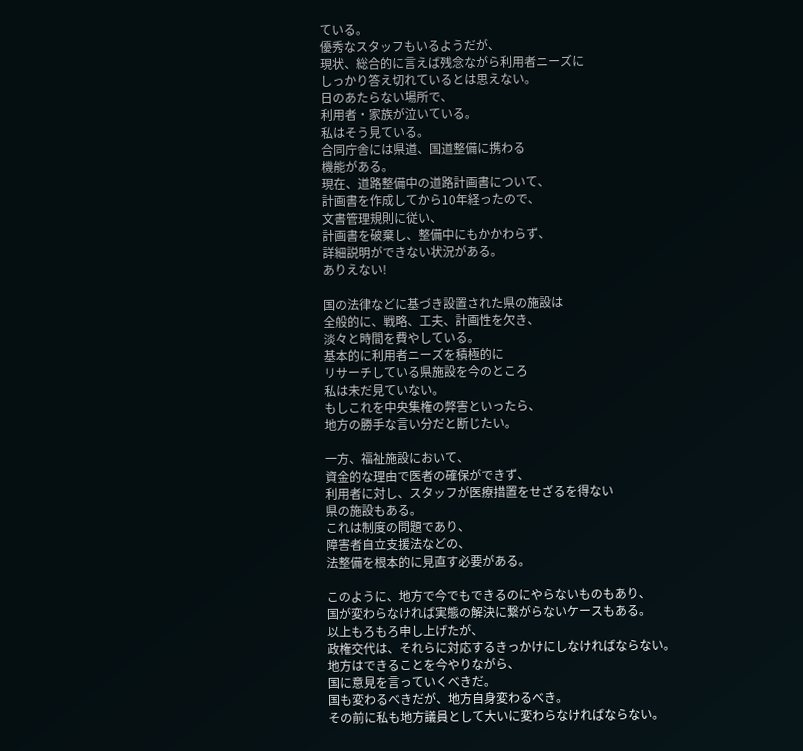ている。
優秀なスタッフもいるようだが、
現状、総合的に言えば残念ながら利用者ニーズに
しっかり答え切れているとは思えない。
日のあたらない場所で、
利用者・家族が泣いている。
私はそう見ている。
合同庁舎には県道、国道整備に携わる
機能がある。
現在、道路整備中の道路計画書について、
計画書を作成してから10年経ったので、
文書管理規則に従い、
計画書を破棄し、整備中にもかかわらず、
詳細説明ができない状況がある。
ありえない!

国の法律などに基づき設置された県の施設は
全般的に、戦略、工夫、計画性を欠き、
淡々と時間を費やしている。
基本的に利用者ニーズを積極的に
リサーチしている県施設を今のところ
私は未だ見ていない。
もしこれを中央集権の弊害といったら、
地方の勝手な言い分だと断じたい。

一方、福祉施設において、
資金的な理由で医者の確保ができず、
利用者に対し、スタッフが医療措置をせざるを得ない
県の施設もある。
これは制度の問題であり、
障害者自立支援法などの、
法整備を根本的に見直す必要がある。

このように、地方で今でもできるのにやらないものもあり、
国が変わらなければ実態の解決に繋がらないケースもある。
以上もろもろ申し上げたが、
政権交代は、それらに対応するきっかけにしなければならない。
地方はできることを今やりながら、
国に意見を言っていくべきだ。
国も変わるべきだが、地方自身変わるべき。
その前に私も地方議員として大いに変わらなければならない。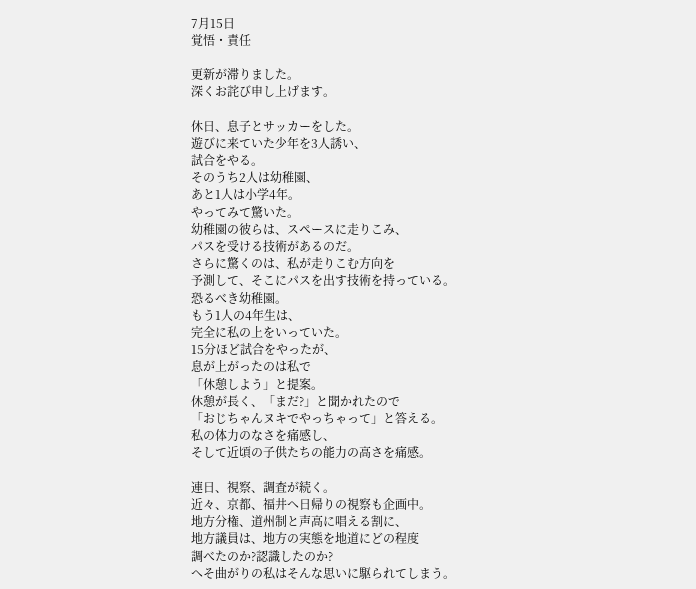7月15日
覚悟・責任

更新が滞りました。
深くお詫び申し上げます。

休日、息子とサッカーをした。
遊びに来ていた少年を3人誘い、
試合をやる。
そのうち2人は幼稚園、
あと1人は小学4年。
やってみて驚いた。
幼稚園の彼らは、スペースに走りこみ、
パスを受ける技術があるのだ。
さらに驚くのは、私が走りこむ方向を
予測して、そこにパスを出す技術を持っている。
恐るべき幼稚園。
もう1人の4年生は、
完全に私の上をいっていた。
15分ほど試合をやったが、
息が上がったのは私で
「休憩しよう」と提案。
休憩が長く、「まだ?」と聞かれたので
「おじちゃんヌキでやっちゃって」と答える。
私の体力のなさを痛感し、
そして近頃の子供たちの能力の高さを痛感。

連日、視察、調査が続く。
近々、京都、福井へ日帰りの視察も企画中。
地方分権、道州制と声高に唱える割に、
地方議員は、地方の実態を地道にどの程度
調べたのか?認識したのか?
へそ曲がりの私はそんな思いに駆られてしまう。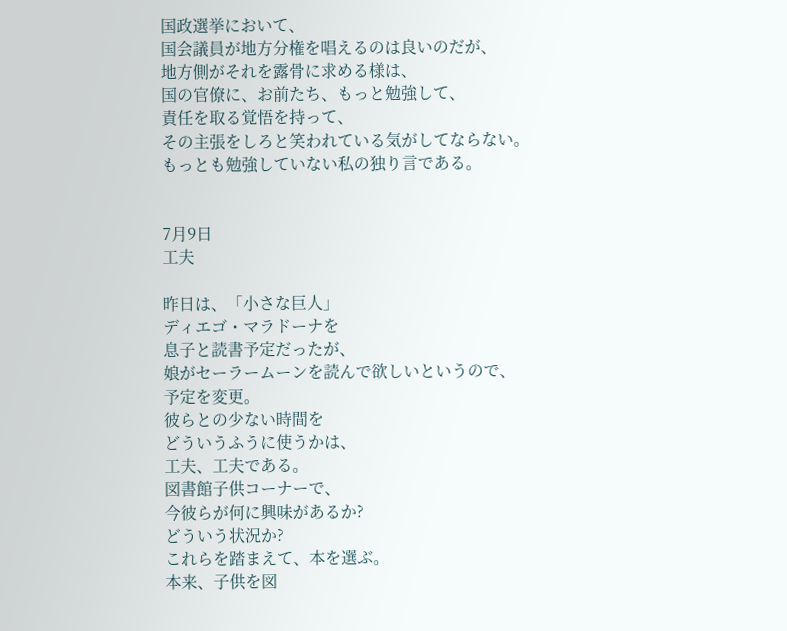国政選挙において、
国会議員が地方分権を唱えるのは良いのだが、
地方側がそれを露骨に求める様は、
国の官僚に、お前たち、もっと勉強して、
責任を取る覚悟を持って、
その主張をしろと笑われている気がしてならない。
もっとも勉強していない私の独り言である。


7月9日
工夫

昨日は、「小さな巨人」
ディエゴ・マラドーナを
息子と読書予定だったが、
娘がセーラームーンを読んで欲しいというので、
予定を変更。
彼らとの少ない時間を
どういうふうに使うかは、
工夫、工夫である。
図書館子供コーナーで、
今彼らが何に興味があるか?
どういう状況か?
これらを踏まえて、本を選ぶ。
本来、子供を図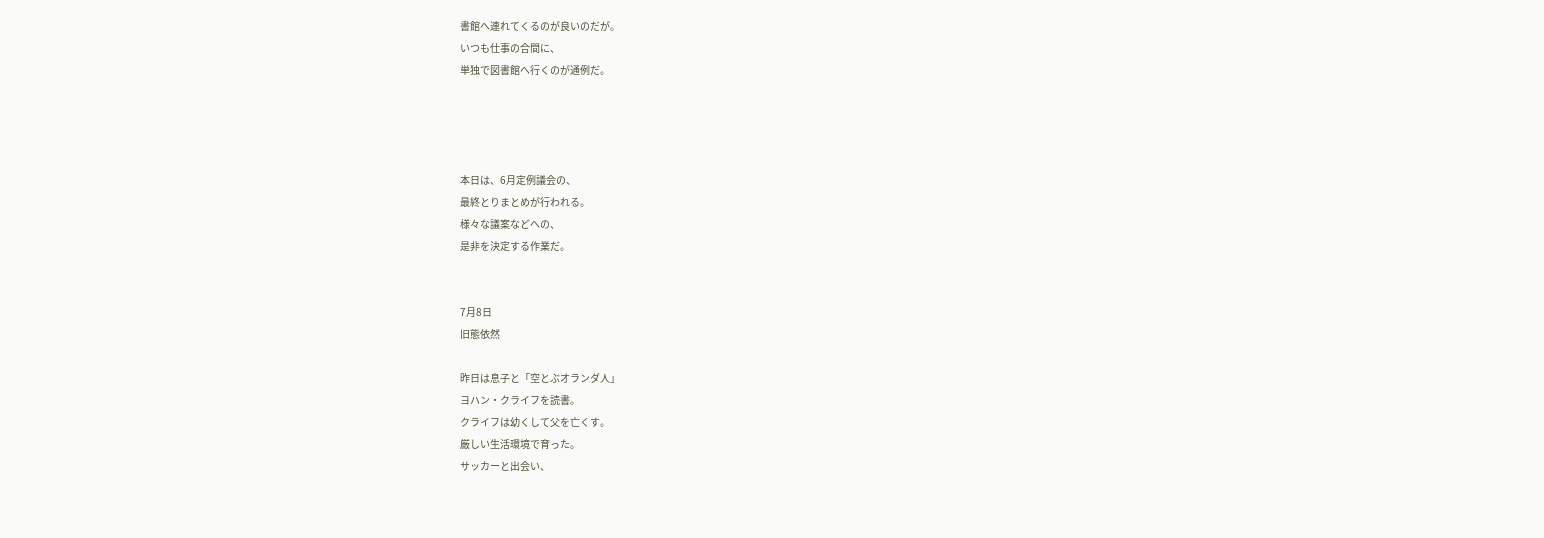書館へ連れてくるのが良いのだが。
いつも仕事の合間に、
単独で図書館へ行くのが通例だ。




本日は、6月定例議会の、
最終とりまとめが行われる。
様々な議案などへの、
是非を決定する作業だ。


7月8日
旧態依然

昨日は息子と「空とぶオランダ人」
ヨハン・クライフを読書。
クライフは幼くして父を亡くす。
厳しい生活環境で育った。
サッカーと出会い、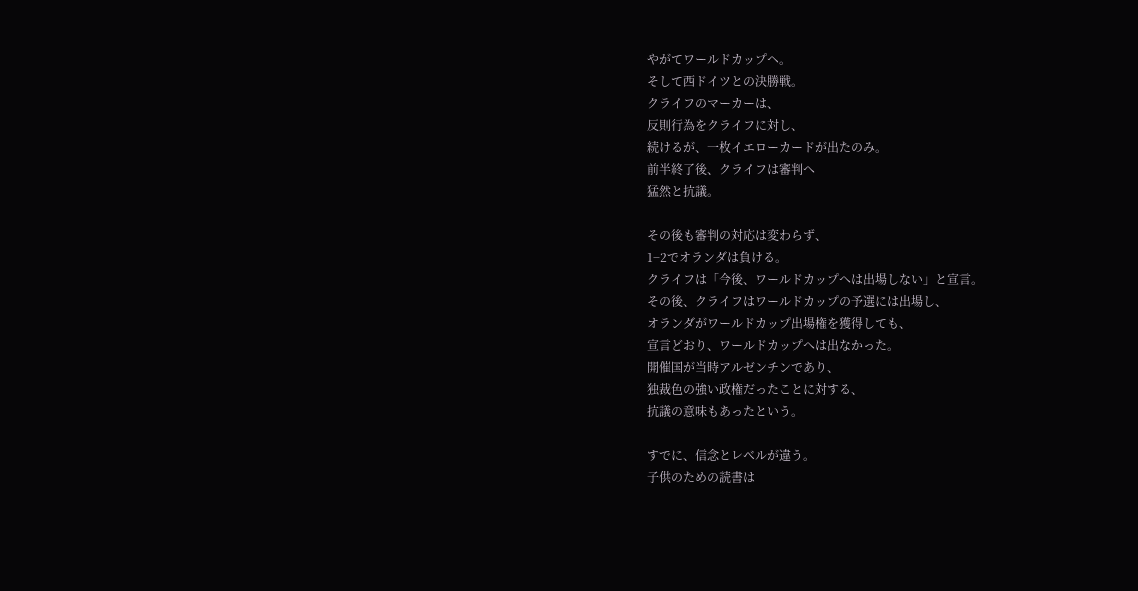やがてワールドカップヘ。
そして西ドイツとの決勝戦。
クライフのマーカーは、
反則行為をクライフに対し、
続けるが、一枚イエローカードが出たのみ。
前半終了後、クライフは審判へ
猛然と抗議。

その後も審判の対応は変わらず、
1−2でオランダは負ける。
クライフは「今後、ワールドカップへは出場しない」と宣言。
その後、クライフはワールドカップの予選には出場し、
オランダがワールドカップ出場権を獲得しても、
宣言どおり、ワールドカップへは出なかった。
開催国が当時アルゼンチンであり、
独裁色の強い政権だったことに対する、
抗議の意味もあったという。

すでに、信念とレベルが違う。
子供のための読書は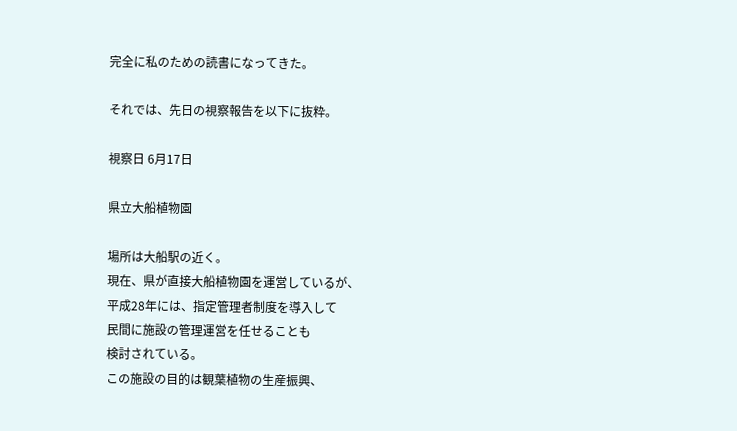完全に私のための読書になってきた。

それでは、先日の視察報告を以下に抜粋。

視察日 6月17日

県立大船植物園

場所は大船駅の近く。
現在、県が直接大船植物園を運営しているが、
平成28年には、指定管理者制度を導入して
民間に施設の管理運営を任せることも
検討されている。
この施設の目的は観葉植物の生産振興、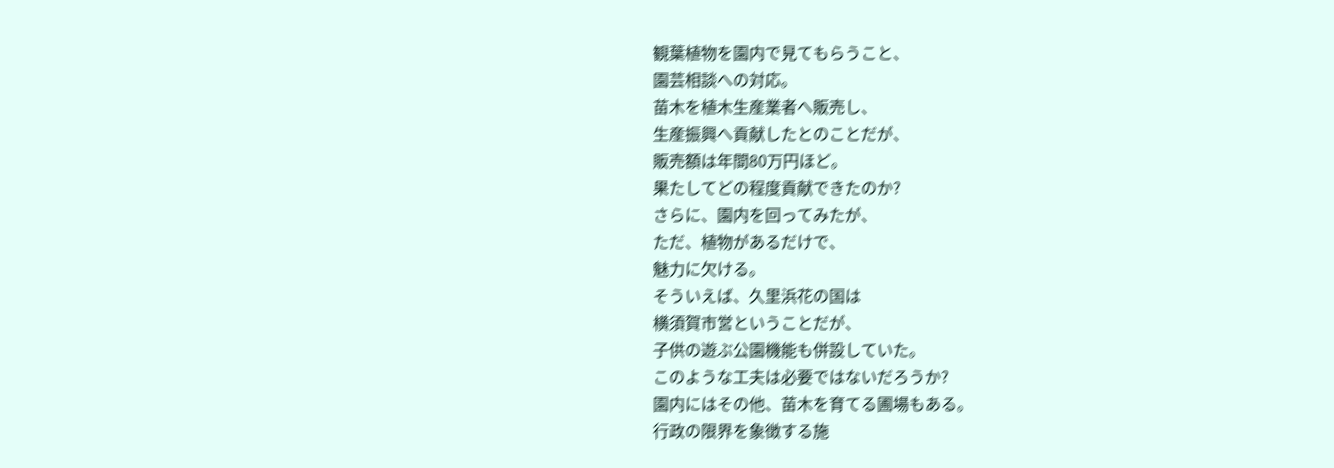観葉植物を園内で見てもらうこと、
園芸相談への対応。
苗木を植木生産業者へ販売し、
生産振興へ貢献したとのことだが、
販売額は年間80万円ほど。
果たしてどの程度貢献できたのか?
さらに、園内を回ってみたが、
ただ、植物があるだけで、
魅力に欠ける。
そういえば、久里浜花の国は
横須賀市営ということだが、
子供の遊ぶ公園機能も併設していた。
このような工夫は必要ではないだろうか?
園内にはその他、苗木を育てる圃場もある。
行政の限界を象徴する施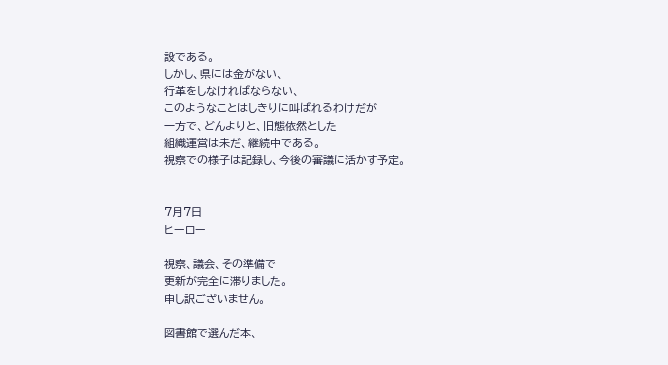設である。
しかし、県には金がない、
行革をしなければならない、
このようなことはしきりに叫ばれるわけだが
一方で、どんよりと、旧態依然とした
組織運営は未だ、継続中である。
視察での様子は記録し、今後の審議に活かす予定。


7月7日
ヒーロー

視察、議会、その準備で
更新が完全に滞りました。
申し訳ございません。

図書館で選んだ本、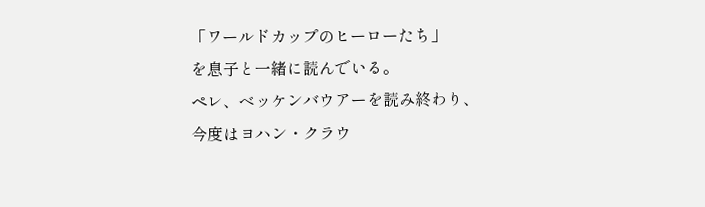「ワールドカップのヒーローたち」
を息子と一緒に読んでいる。
ペレ、ベッケンバウアーを読み終わり、
今度はヨハン・クラウ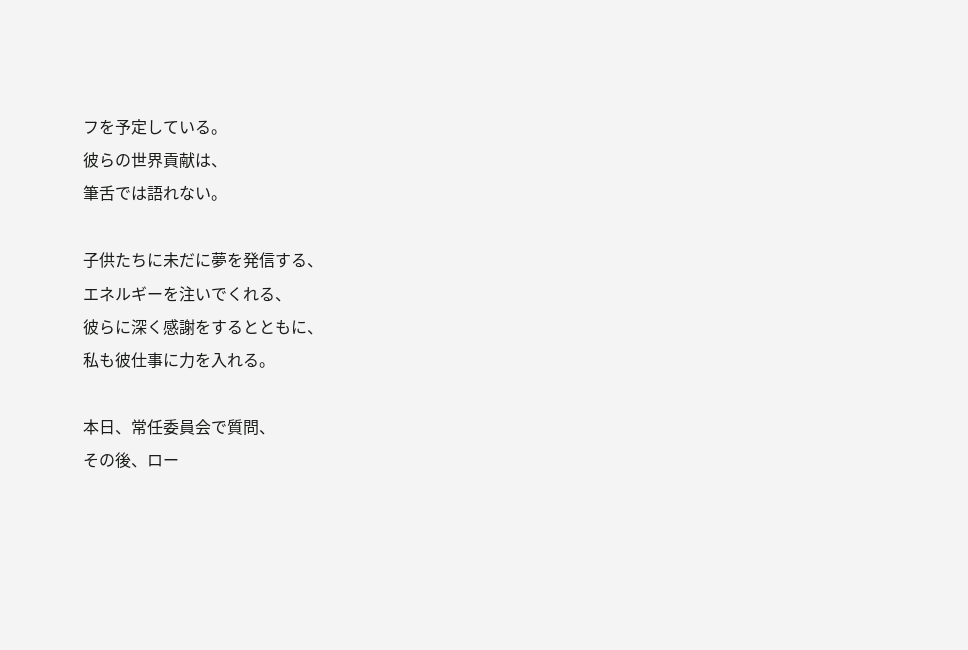フを予定している。
彼らの世界貢献は、
筆舌では語れない。

子供たちに未だに夢を発信する、
エネルギーを注いでくれる、
彼らに深く感謝をするとともに、
私も彼仕事に力を入れる。

本日、常任委員会で質問、
その後、ロー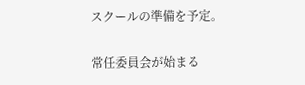スクールの準備を予定。

常任委員会が始まる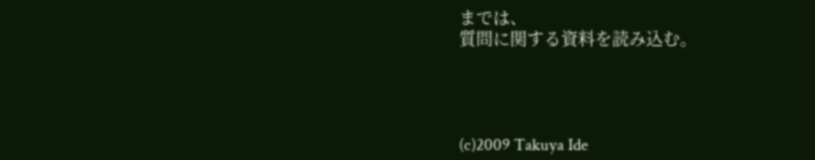までは、
質問に関する資料を読み込む。




(c)2009 Takuya Ide